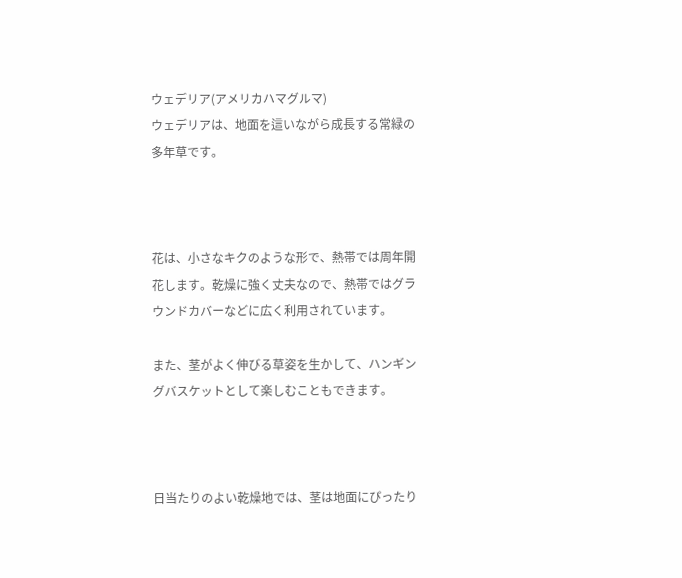ウェデリア(アメリカハマグルマ)
ウェデリアは、地面を這いながら成長する常緑の多年草です。



花は、小さなキクのような形で、熱帯では周年開花します。乾燥に強く丈夫なので、熱帯ではグラウンドカバーなどに広く利用されています。

また、茎がよく伸びる草姿を生かして、ハンギングバスケットとして楽しむこともできます。



日当たりのよい乾燥地では、茎は地面にぴったり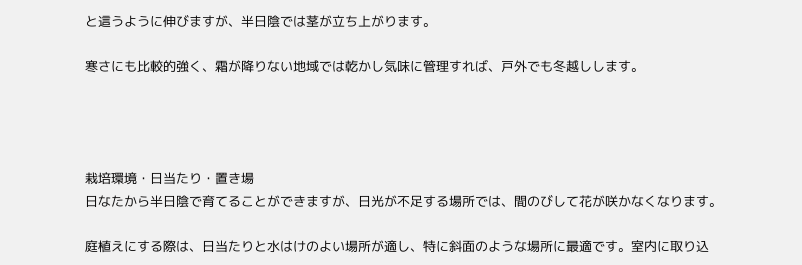と這うように伸びますが、半日陰では茎が立ち上がります。

寒さにも比較的強く、霜が降りない地域では乾かし気味に管理すれば、戸外でも冬越しします。




栽培環境・日当たり・置き場
日なたから半日陰で育てることができますが、日光が不足する場所では、間のびして花が咲かなくなります。

庭植えにする際は、日当たりと水はけのよい場所が適し、特に斜面のような場所に最適です。室内に取り込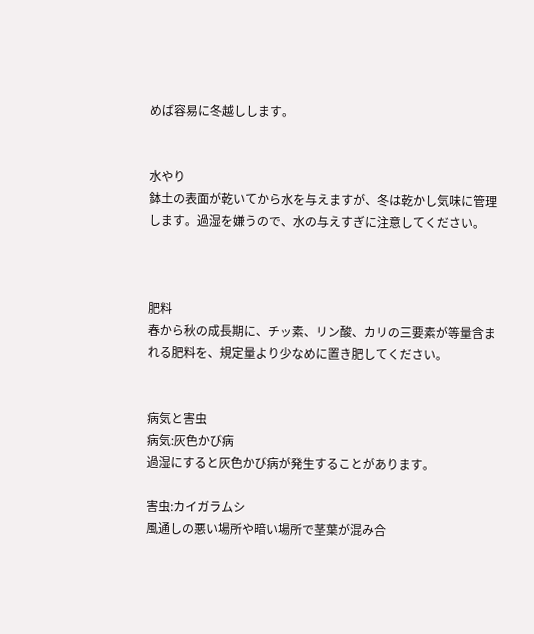めば容易に冬越しします。


水やり
鉢土の表面が乾いてから水を与えますが、冬は乾かし気味に管理します。過湿を嫌うので、水の与えすぎに注意してください。



肥料
春から秋の成長期に、チッ素、リン酸、カリの三要素が等量含まれる肥料を、規定量より少なめに置き肥してください。


病気と害虫
病気:灰色かび病
過湿にすると灰色かび病が発生することがあります。

害虫:カイガラムシ
風通しの悪い場所や暗い場所で茎葉が混み合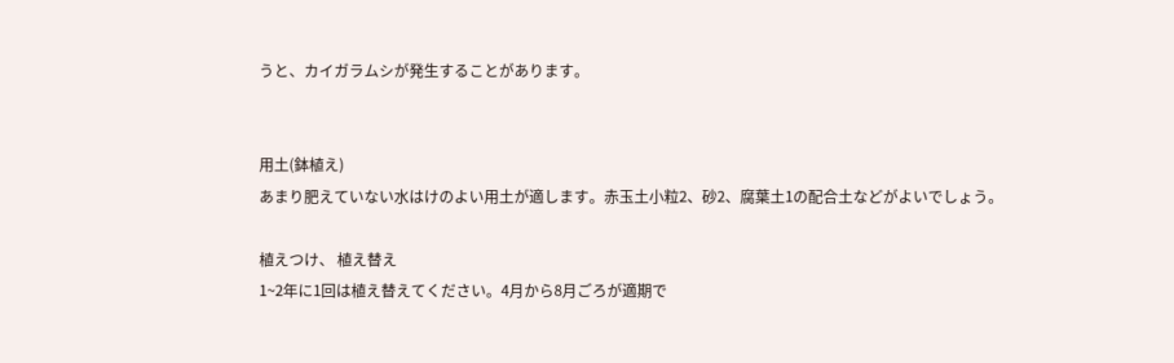うと、カイガラムシが発生することがあります。


用土(鉢植え)
あまり肥えていない水はけのよい用土が適します。赤玉土小粒2、砂2、腐葉土1の配合土などがよいでしょう。

植えつけ、 植え替え
1~2年に1回は植え替えてください。4月から8月ごろが適期で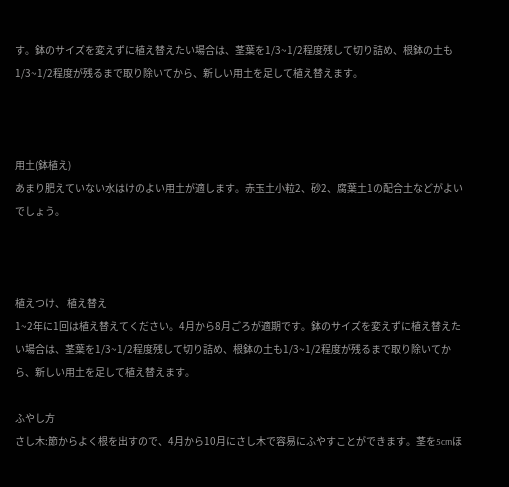す。鉢のサイズを変えずに植え替えたい場合は、茎葉を1/3~1/2程度残して切り詰め、根鉢の土も1/3~1/2程度が残るまで取り除いてから、新しい用土を足して植え替えます。



用土(鉢植え)
あまり肥えていない水はけのよい用土が適します。赤玉土小粒2、砂2、腐葉土1の配合土などがよいでしょう。



植えつけ、 植え替え
1~2年に1回は植え替えてください。4月から8月ごろが適期です。鉢のサイズを変えずに植え替えたい場合は、茎葉を1/3~1/2程度残して切り詰め、根鉢の土も1/3~1/2程度が残るまで取り除いてから、新しい用土を足して植え替えます。

ふやし方
さし木:節からよく根を出すので、4月から10月にさし木で容易にふやすことができます。茎を5cmほ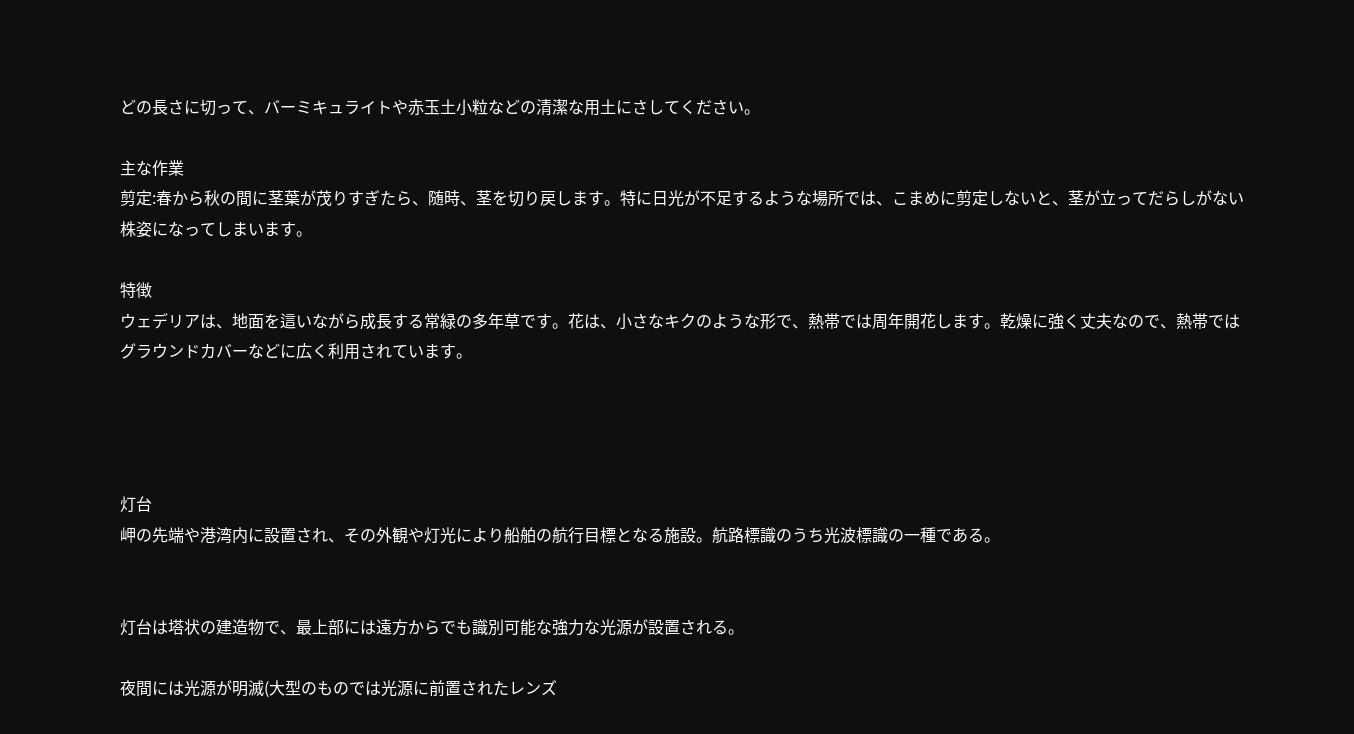どの長さに切って、バーミキュライトや赤玉土小粒などの清潔な用土にさしてください。

主な作業
剪定:春から秋の間に茎葉が茂りすぎたら、随時、茎を切り戻します。特に日光が不足するような場所では、こまめに剪定しないと、茎が立ってだらしがない株姿になってしまいます。

特徴
ウェデリアは、地面を這いながら成長する常緑の多年草です。花は、小さなキクのような形で、熱帯では周年開花します。乾燥に強く丈夫なので、熱帯ではグラウンドカバーなどに広く利用されています。




灯台
岬の先端や港湾内に設置され、その外観や灯光により船舶の航行目標となる施設。航路標識のうち光波標識の一種である。


灯台は塔状の建造物で、最上部には遠方からでも識別可能な強力な光源が設置される。

夜間には光源が明滅(大型のものでは光源に前置されたレンズ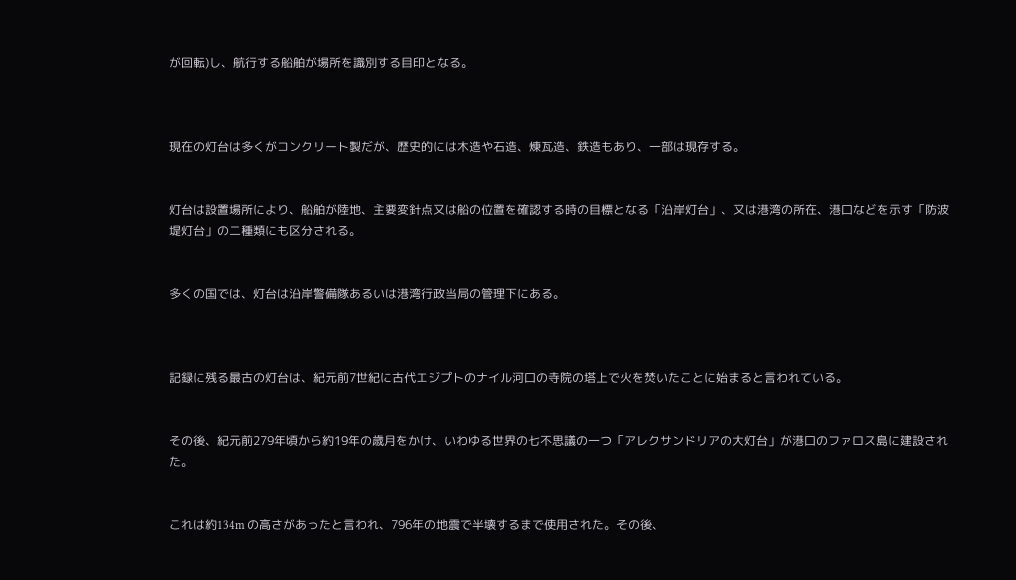が回転)し、航行する船舶が場所を識別する目印となる。



現在の灯台は多くがコンクリート製だが、歴史的には木造や石造、煉瓦造、鉄造もあり、一部は現存する。


灯台は設置場所により、船舶が陸地、主要変針点又は船の位置を確認する時の目標となる「沿岸灯台」、又は港湾の所在、港口などを示す「防波堤灯台」の二種類にも区分される。


多くの国では、灯台は沿岸警備隊あるいは港湾行政当局の管理下にある。



記録に残る最古の灯台は、紀元前7世紀に古代エジプトのナイル河口の寺院の塔上で火を焚いたことに始まると言われている。


その後、紀元前279年頃から約19年の歳月をかけ、いわゆる世界の七不思議の一つ「アレクサンドリアの大灯台」が港口のファロス島に建設された。


これは約134m の高さがあったと言われ、796年の地震で半壊するまで使用された。その後、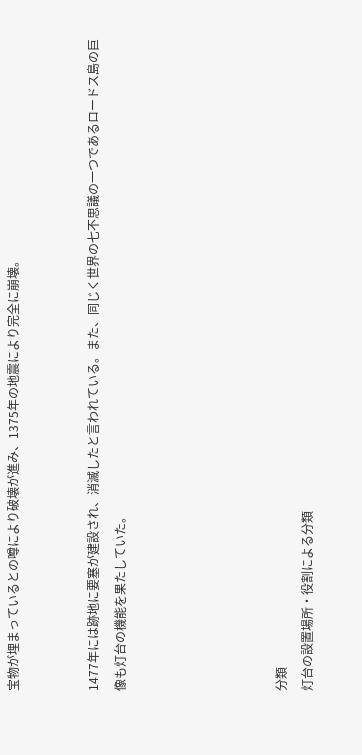宝物が埋まっているとの噂により破壊が進み、1375年の地震により完全に崩壊。


1477年には跡地に要塞が建設され、消滅したと言われている。また、同じく世界の七不思議の一つであるロードス島の巨像も灯台の機能を果たしていた。





分類
灯台の設置場所・役割による分類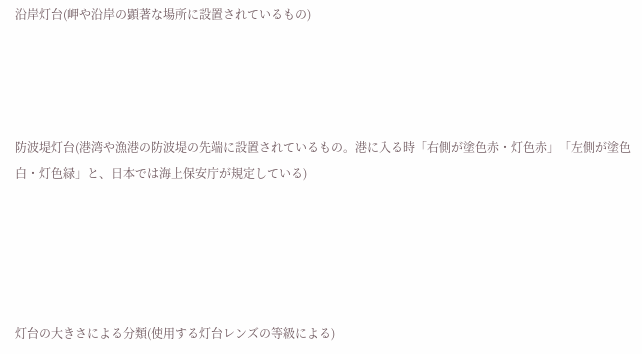沿岸灯台(岬や沿岸の顕著な場所に設置されているもの)




防波堤灯台(港湾や漁港の防波堤の先端に設置されているもの。港に入る時「右側が塗色赤・灯色赤」「左側が塗色白・灯色緑」と、日本では海上保安庁が規定している)





灯台の大きさによる分類(使用する灯台レンズの等級による)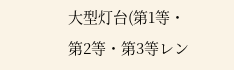大型灯台(第1等・第2等・第3等レン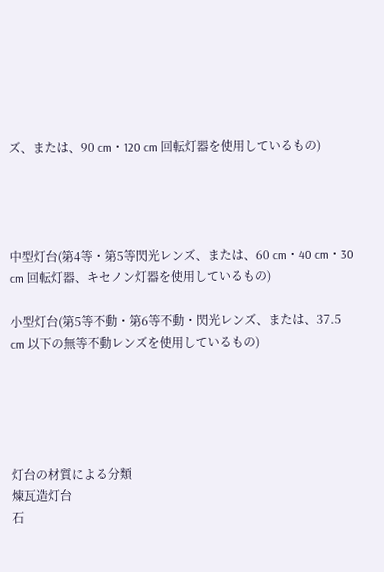ズ、または、90 cm・120 cm 回転灯器を使用しているもの)




中型灯台(第4等・第5等閃光レンズ、または、60 cm・40 cm・30 cm 回転灯器、キセノン灯器を使用しているもの)

小型灯台(第5等不動・第6等不動・閃光レンズ、または、37.5 cm 以下の無等不動レンズを使用しているもの)





灯台の材質による分類
煉瓦造灯台
石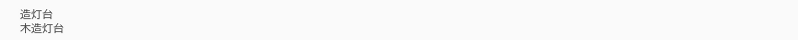造灯台
木造灯台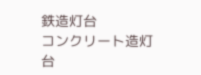鉄造灯台
コンクリート造灯台